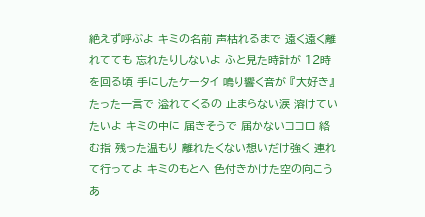絶えず呼ぶよ キミの名前 声枯れるまで 遠く遠く離れてても 忘れたりしないよ ふと見た時計が 12時を回る頃 手にしたケータイ 鳴り響く音が 『大好き』たった一言で 溢れてくるの 止まらない涙 溶けていたいよ キミの中に 届きそうで 届かないココロ 絡む指 残った温もり 離れたくない想いだけ強く 連れて行ってよ キミのもとへ 色付きかけた空の向こう あ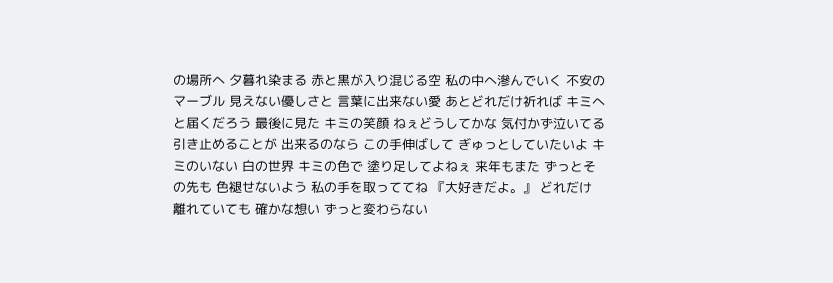の場所へ 夕暮れ染まる 赤と黒が入り混じる空 私の中へ滲んでいく 不安のマーブル 見えない優しさと 言葉に出来ない愛 あとどれだけ祈れば キミへと届くだろう 最後に見た キミの笑顔 ねぇどうしてかな 気付かず泣いてる 引き止めることが 出来るのなら この手伸ばして ぎゅっとしていたいよ キミのいない 白の世界 キミの色で 塗り足してよねぇ 来年もまた ずっとその先も 色褪せないよう 私の手を取っててね 『大好きだよ。』 どれだけ 離れていても 確かな想い ずっと変わらない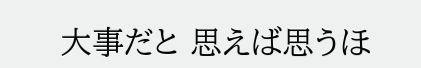大事だと 思えば思うほ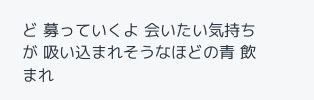ど 募っていくよ 会いたい気持ちが 吸い込まれそうなほどの青 飲まれ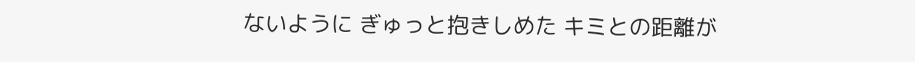ないように ぎゅっと抱きしめた キミとの距離が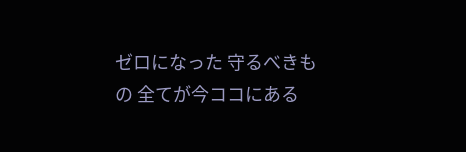ゼロになった 守るべきもの 全てが今ココにある